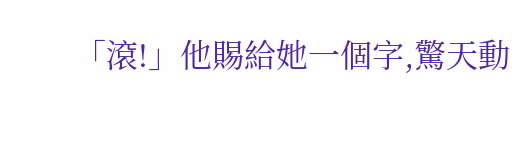「滾!」他賜給她一個字,驚天動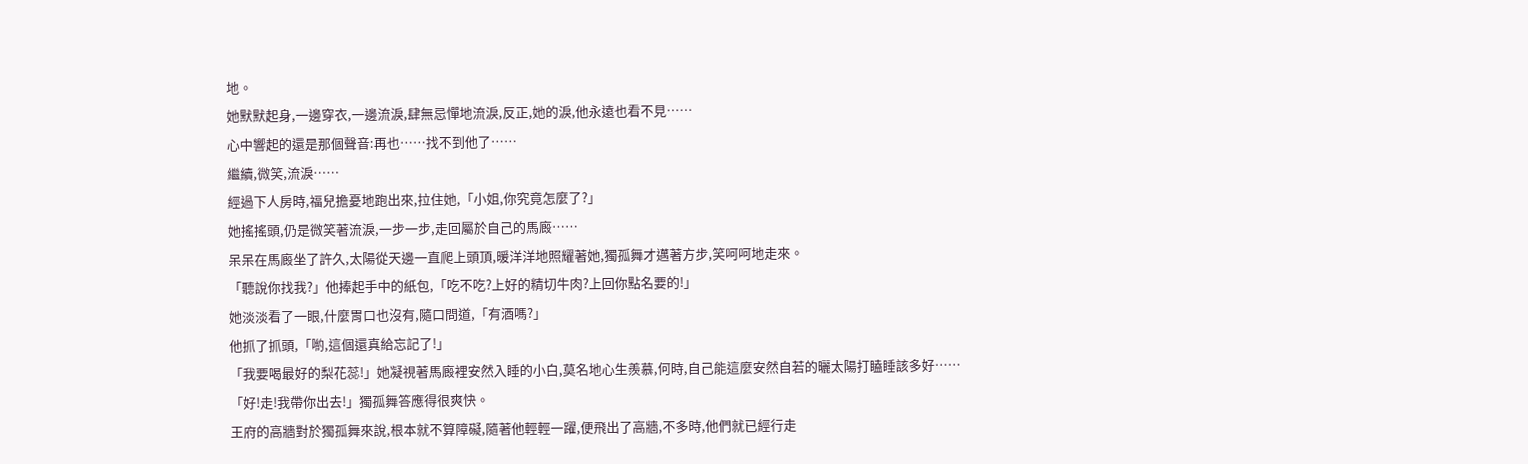地。
她默默起身,一邊穿衣,一邊流淚,肆無忌憚地流淚,反正,她的淚,他永遠也看不見……
心中響起的還是那個聲音:再也……找不到他了……
繼續,微笑,流淚……
經過下人房時,福兒擔憂地跑出來,拉住她,「小姐,你究竟怎麼了?」
她搖搖頭,仍是微笑著流淚,一步一步,走回屬於自己的馬廄……
呆呆在馬廄坐了許久,太陽從天邊一直爬上頭頂,暖洋洋地照耀著她,獨孤舞才邁著方步,笑呵呵地走來。
「聽說你找我?」他捧起手中的紙包,「吃不吃?上好的精切牛肉?上回你點名要的!」
她淡淡看了一眼,什麼胃口也沒有,隨口問道,「有酒嗎?」
他抓了抓頭,「喲,這個還真給忘記了!」
「我要喝最好的梨花蕊!」她凝視著馬廄裡安然入睡的小白,莫名地心生羨慕,何時,自己能這麼安然自若的曬太陽打瞌睡該多好……
「好!走!我帶你出去!」獨孤舞答應得很爽快。
王府的高牆對於獨孤舞來說,根本就不算障礙,隨著他輕輕一躍,便飛出了高牆,不多時,他們就已經行走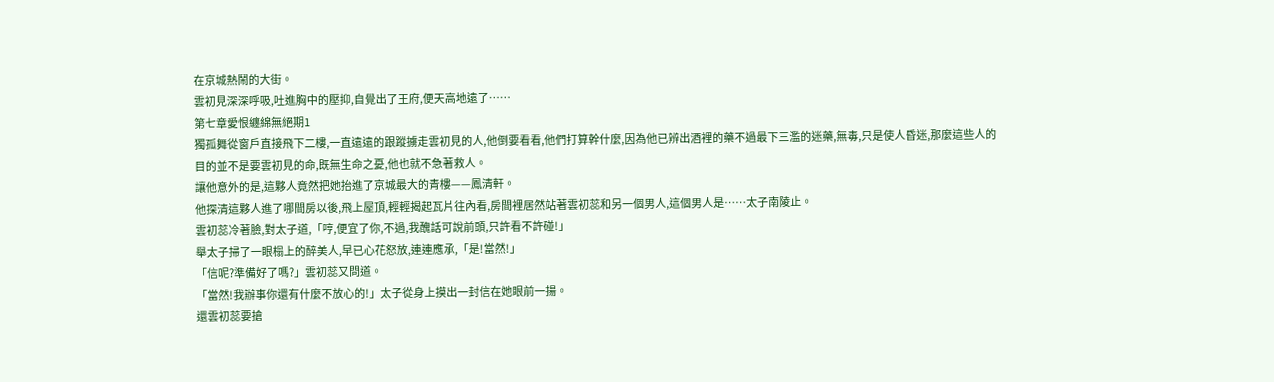在京城熱鬧的大街。
雲初見深深呼吸,吐進胸中的壓抑,自覺出了王府,便天高地遠了……
第七章愛恨纏綿無絕期1
獨孤舞從窗戶直接飛下二樓,一直遠遠的跟蹤擄走雲初見的人,他倒要看看,他們打算幹什麼,因為他已辨出酒裡的藥不過最下三濫的迷藥,無毒,只是使人昏迷,那麼這些人的目的並不是要雲初見的命,既無生命之憂,他也就不急著救人。
讓他意外的是,這夥人竟然把她抬進了京城最大的青樓——鳳清軒。
他探清這夥人進了哪間房以後,飛上屋頂,輕輕揭起瓦片往內看,房間裡居然站著雲初蕊和另一個男人,這個男人是……太子南陵止。
雲初蕊冷著臉,對太子道,「哼,便宜了你,不過,我醜話可說前頭,只許看不許碰!」
舉太子掃了一眼榻上的醉美人,早已心花怒放,連連應承,「是!當然!」
「信呢?準備好了嗎?」雲初蕊又問道。
「當然!我辦事你還有什麼不放心的!」太子從身上摸出一封信在她眼前一揚。
還雲初蕊要搶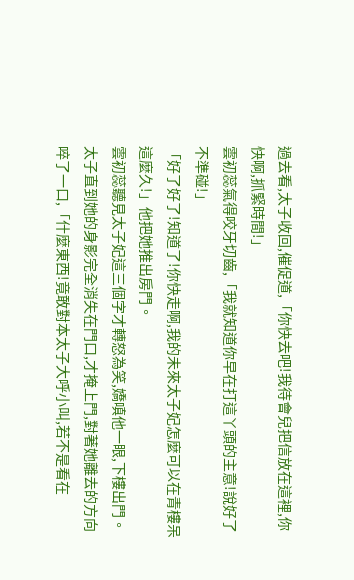過去看,太子收回,催促道,「你快去吧!我待會兒把信放在這裡,你快啊,抓緊時間!」
雲初蕊氣得咬牙切齒,「我就知道你早在打這丫頭的主意!說好了不準碰!」
「好了好了!知道了!你快走啊,我的未來太子妃怎麼可以在青樓呆這麼久!」他把她推出房門。
雲初蕊聽見太子妃這三個字才轉怒為笑,嬌嗔他一眼,下樓出門。
太子直到她的身影完全消失在門口,才掩上門,對著她離去的方向啐了一口,「什麼東西!竟敢對本太子大呼小叫,若不是看在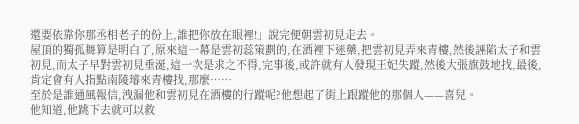還要依靠你那丞相老子的份上,誰把你放在眼裡!」說完便朝雲初見走去。
屋頂的獨孤舞算是明白了,原來這一幕是雲初蕊策劃的,在酒裡下迷藥,把雲初見弄來青樓,然後誣陷太子和雲初見,而太子早對雲初見垂涎,這一次是求之不得,完事後,或許就有人發現王妃失蹤,然後大張旗鼓地找,最後,肯定會有人指點南陵璿來青樓找,那麼……
至於是誰通風報信,洩漏他和雲初見在酒樓的行蹤呢?他想起了街上跟蹤他的那個人——喜兒。
他知道,他跳下去就可以救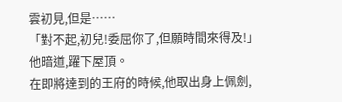雲初見,但是……
「對不起,初兒!委屈你了,但願時間來得及!」他暗道,躍下屋頂。
在即將達到的王府的時候,他取出身上佩劍,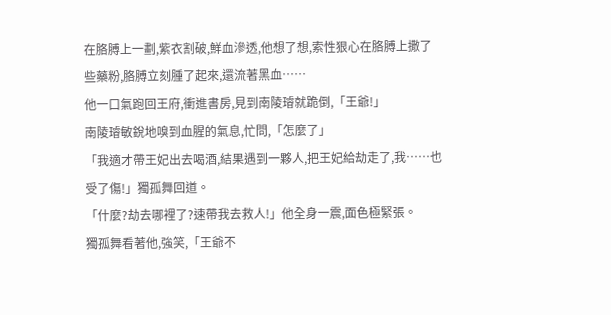在胳膊上一劃,紫衣割破,鮮血滲透,他想了想,索性狠心在胳膊上撒了些藥粉,胳膊立刻腫了起來,還流著黑血……
他一口氣跑回王府,衝進書房,見到南陵璿就跪倒,「王爺!」
南陵璿敏銳地嗅到血腥的氣息,忙問,「怎麼了」
「我適才帶王妃出去喝酒,結果遇到一夥人,把王妃給劫走了,我……也受了傷!」獨孤舞回道。
「什麼?劫去哪裡了?速帶我去救人!」他全身一震,面色極緊張。
獨孤舞看著他,強笑,「王爺不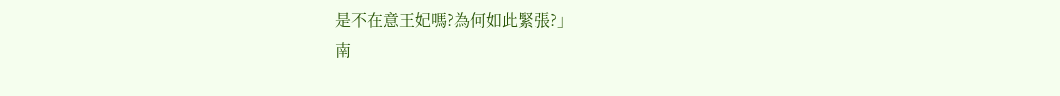是不在意王妃嗎?為何如此緊張?」
南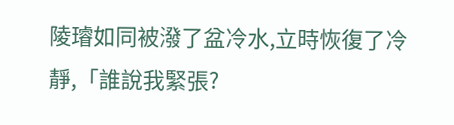陵璿如同被潑了盆冷水,立時恢復了冷靜,「誰說我緊張?